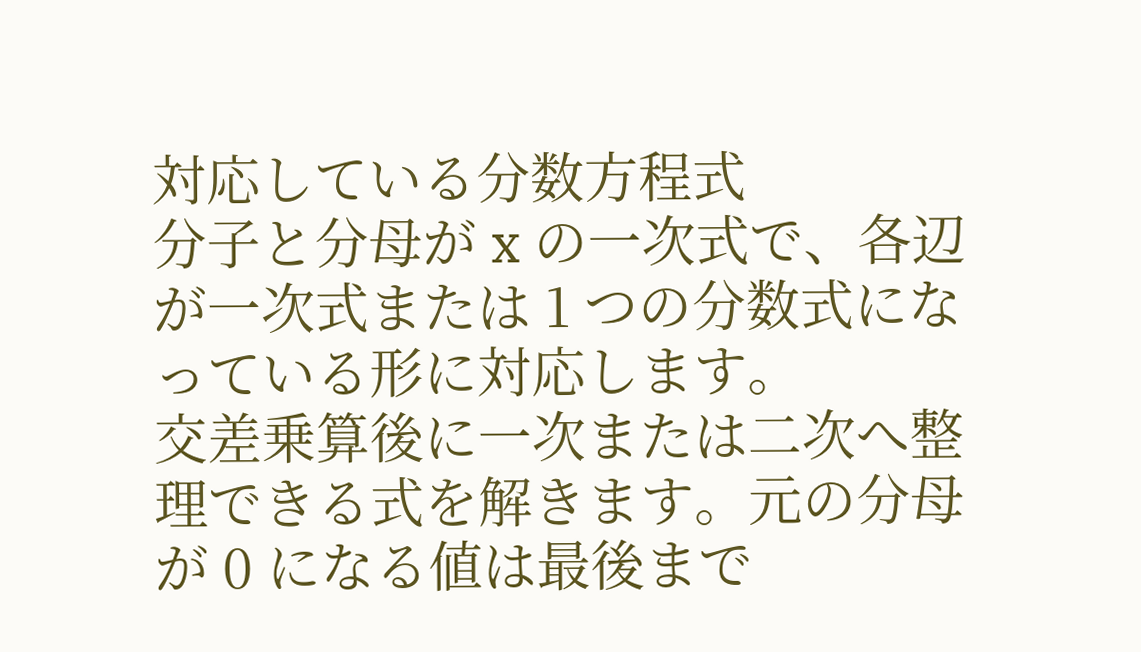対応している分数方程式
分子と分母が x の一次式で、各辺が一次式または 1 つの分数式になっている形に対応します。
交差乗算後に一次または二次へ整理できる式を解きます。元の分母が 0 になる値は最後まで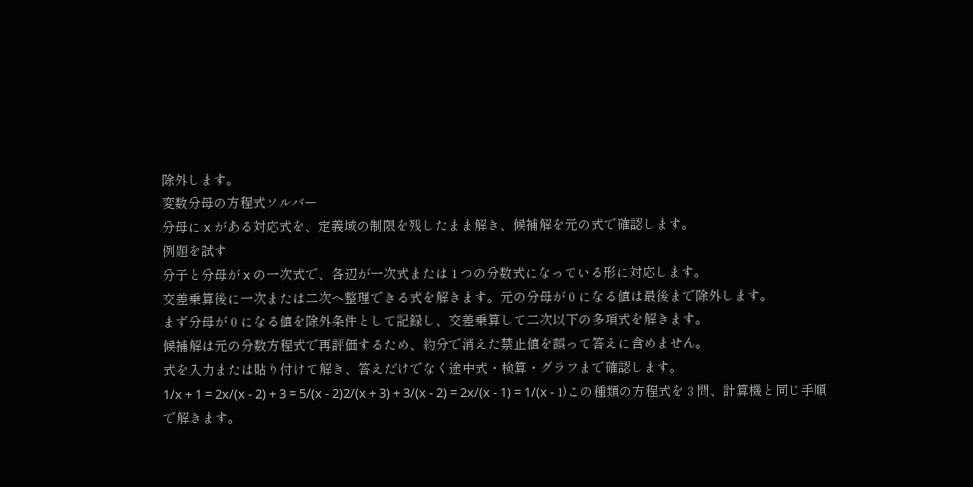除外します。
変数分母の方程式ソルバー
分母に x がある対応式を、定義域の制限を残したまま解き、候補解を元の式で確認します。
例題を試す
分子と分母が x の一次式で、各辺が一次式または 1 つの分数式になっている形に対応します。
交差乗算後に一次または二次へ整理できる式を解きます。元の分母が 0 になる値は最後まで除外します。
まず分母が 0 になる値を除外条件として記録し、交差乗算して二次以下の多項式を解きます。
候補解は元の分数方程式で再評価するため、約分で消えた禁止値を誤って答えに含めません。
式を入力または貼り付けて解き、答えだけでなく途中式・検算・グラフまで確認します。
1/x + 1 = 2x/(x - 2) + 3 = 5/(x - 2)2/(x + 3) + 3/(x - 2) = 2x/(x - 1) = 1/(x - 1)この種類の方程式を 3 問、計算機と同じ手順で解きます。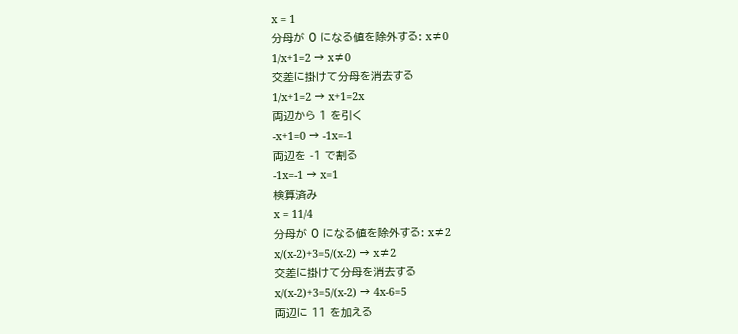x = 1
分母が 0 になる値を除外する: x≠0
1/x+1=2 → x≠0
交差に掛けて分母を消去する
1/x+1=2 → x+1=2x
両辺から 1 を引く
-x+1=0 → -1x=-1
両辺を -1 で割る
-1x=-1 → x=1
検算済み
x = 11/4
分母が 0 になる値を除外する: x≠2
x/(x-2)+3=5/(x-2) → x≠2
交差に掛けて分母を消去する
x/(x-2)+3=5/(x-2) → 4x-6=5
両辺に 11 を加える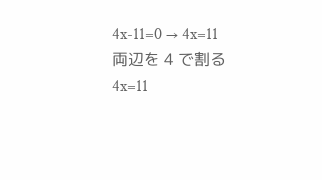4x-11=0 → 4x=11
両辺を 4 で割る
4x=11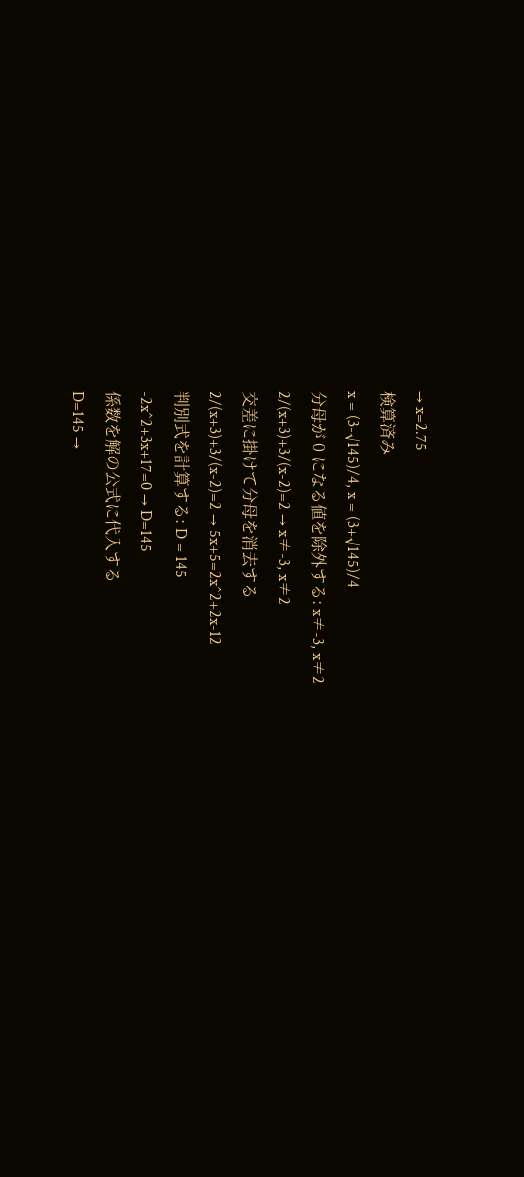→ x=2.75
検算済み
x = (3-√145)/4, x = (3+√145)/4
分母が 0 になる値を除外する: x≠-3, x≠2
2/(x+3)+3/(x-2)=2 → x≠-3, x≠2
交差に掛けて分母を消去する
2/(x+3)+3/(x-2)=2 → 5x+5=2x^2+2x-12
判別式を計算する: D = 145
-2x^2+3x+17=0 → D=145
係数を解の公式に代入する
D=145 →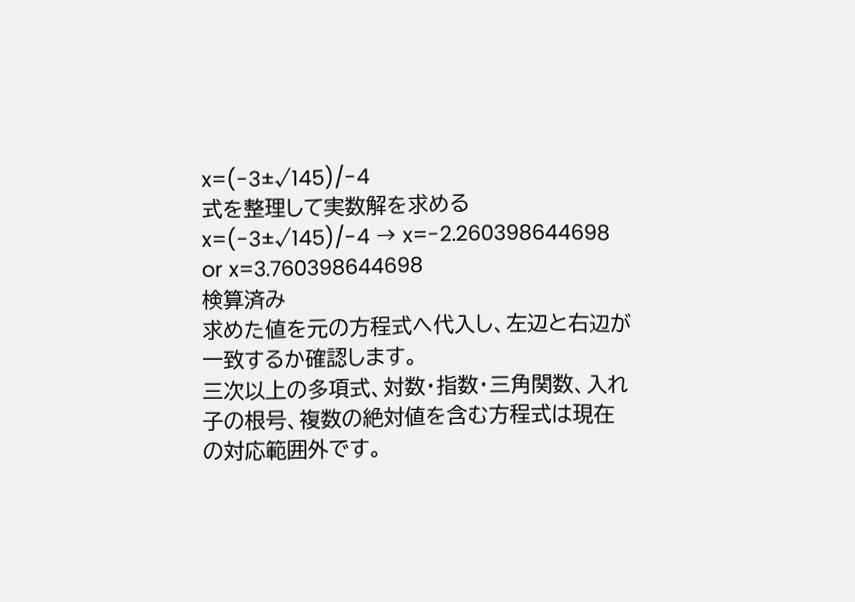x=(-3±√145)/-4
式を整理して実数解を求める
x=(-3±√145)/-4 → x=-2.260398644698 or x=3.760398644698
検算済み
求めた値を元の方程式へ代入し、左辺と右辺が一致するか確認します。
三次以上の多項式、対数・指数・三角関数、入れ子の根号、複数の絶対値を含む方程式は現在の対応範囲外です。